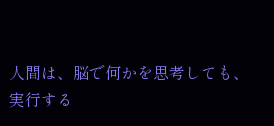人間は、脳で何かを思考しても、
実行する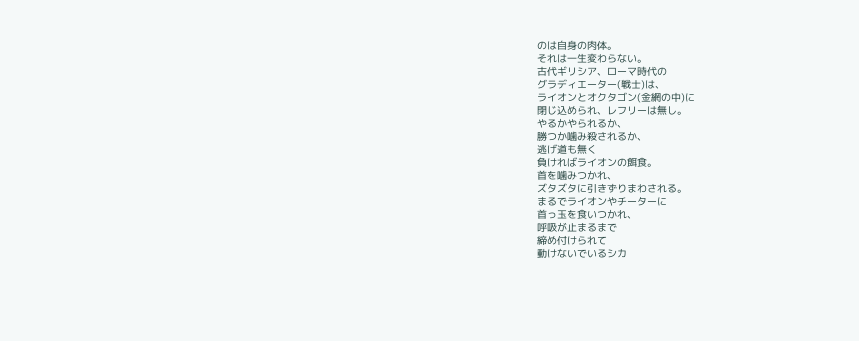のは自身の肉体。
それは一生変わらない。
古代ギリシア、ローマ時代の
グラディエーター(戦士)は、
ライオンとオクタゴン(金網の中)に
閉じ込められ、レフリーは無し。
やるかやられるか、
勝つか噛み殺されるか、
逃げ道も無く
負ければライオンの餌食。
首を噛みつかれ、
ズタズタに引きずりまわされる。
まるでライオンやチーターに
首っ玉を食いつかれ、
呼吸が止まるまで
締め付けられて
動けないでいるシカ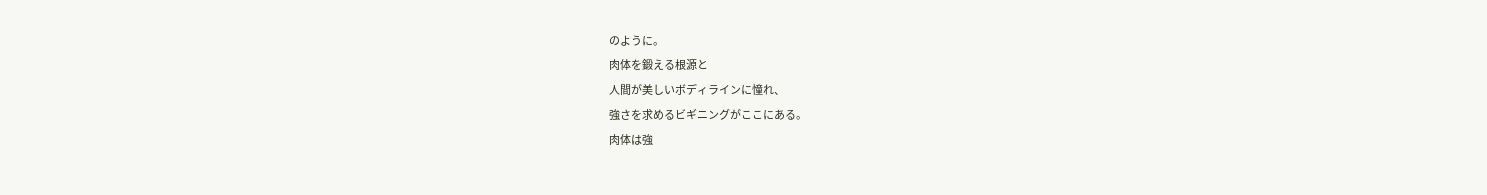のように。
肉体を鍛える根源と
人間が美しいボディラインに憧れ、
強さを求めるビギニングがここにある。
肉体は強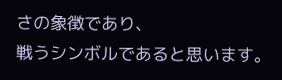さの象徴であり、
戦うシンボルであると思います。